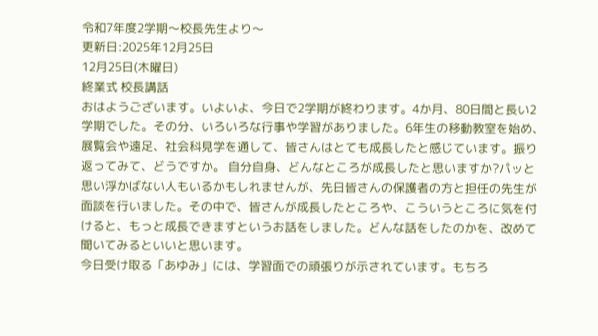令和7年度2学期〜校長先生より〜
更新日:2025年12月25日
12月25日(木曜日)
終業式 校長講話
おはようございます。いよいよ、今日で2学期が終わります。4か月、80日間と長い2学期でした。その分、いろいろな行事や学習がありました。6年生の移動教室を始め、展覧会や遠足、社会科見学を通して、皆さんはとても成長したと感じています。振り返ってみて、どうですか。 自分自身、どんなところが成長したと思いますか?パッと思い浮かばない人もいるかもしれませんが、先日皆さんの保護者の方と担任の先生が面談を行いました。その中で、皆さんが成長したところや、こういうところに気を付けると、もっと成長できますというお話をしました。どんな話をしたのかを、改めて聞いてみるといいと思います。
今日受け取る「あゆみ」には、学習面での頑張りが示されています。もちろ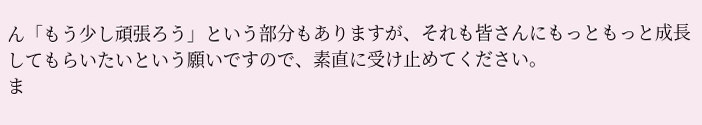ん「もう少し頑張ろう」という部分もありますが、それも皆さんにもっともっと成長してもらいたいという願いですので、素直に受け止めてください。
ま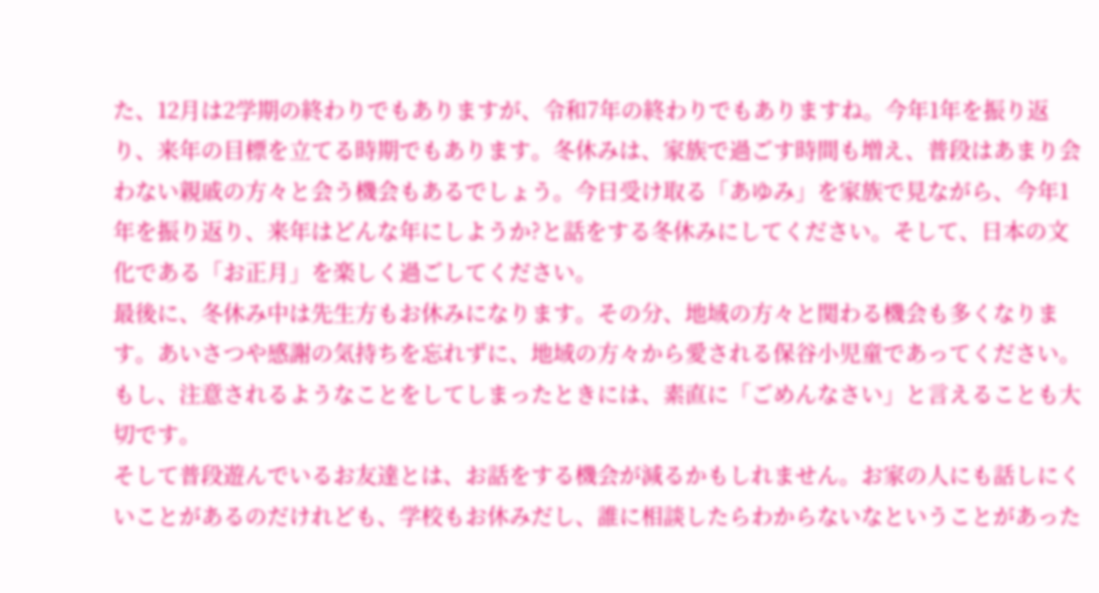た、12月は2学期の終わりでもありますが、令和7年の終わりでもありますね。今年1年を振り返り、来年の目標を立てる時期でもあります。冬休みは、家族で過ごす時間も増え、普段はあまり会わない親戚の方々と会う機会もあるでしょう。今日受け取る「あゆみ」を家族で見ながら、今年1年を振り返り、来年はどんな年にしようか?と話をする冬休みにしてください。そして、日本の文化である「お正月」を楽しく過ごしてください。
最後に、冬休み中は先生方もお休みになります。その分、地域の方々と関わる機会も多くなります。あいさつや感謝の気持ちを忘れずに、地域の方々から愛される保谷小児童であってください。もし、注意されるようなことをしてしまったときには、素直に「ごめんなさい」と言えることも大切です。
そして普段遊んでいるお友達とは、お話をする機会が減るかもしれません。お家の人にも話しにくいことがあるのだけれども、学校もお休みだし、誰に相談したらわからないなということがあった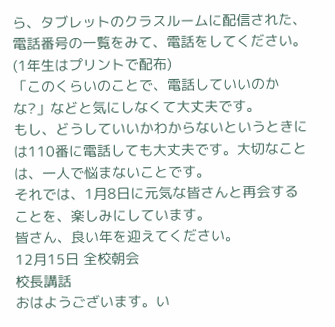ら、タブレットのクラスルームに配信された、電話番号の一覧をみて、電話をしてください。(1年生はプリントで配布)
「このくらいのことで、電話していいのかな?」などと気にしなくて大丈夫です。
もし、どうしていいかわからないというときには110番に電話しても大丈夫です。大切なことは、一人で悩まないことです。
それでは、1月8日に元気な皆さんと再会することを、楽しみにしています。
皆さん、良い年を迎えてください。
12月15日 全校朝会
校長講話
おはようございます。い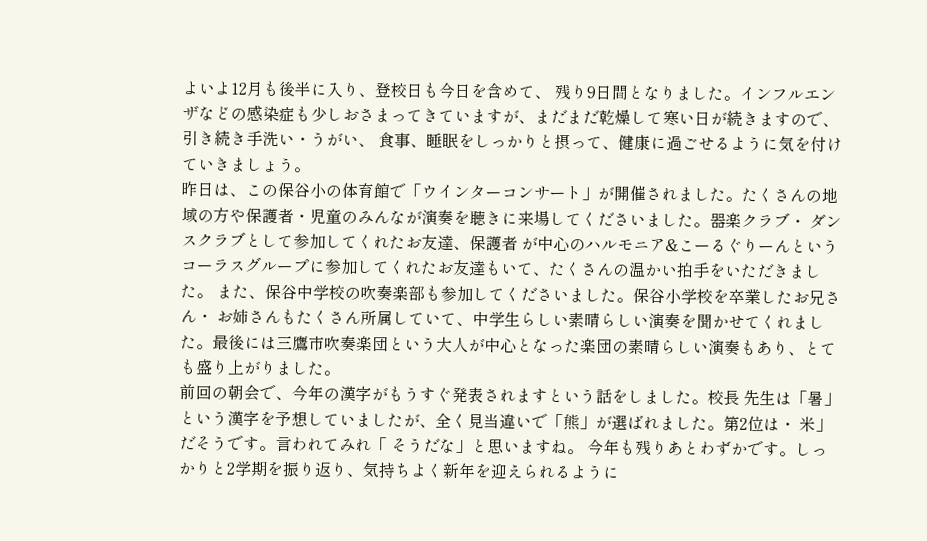よいよ12月も後半に入り、登校日も今日を含めて、 残り9日間となりました。インフルエンザなどの感染症も少しおさまってきていますが、まだまだ乾燥して寒い日が続きますので、引き続き手洗い・うがい、 食事、睡眠をしっかりと摂って、健康に過ごせるように気を付けていきましょう。
昨日は、この保谷小の体育館で「ウインターコンサート」が開催されました。たくさんの地域の方や保護者・児童のみんなが演奏を聴きに来場してくださいました。器楽クラブ・ ダンスクラブとして参加してくれたお友達、保護者 が中心のハルモニア&こーるぐりーんというコーラスグループに参加してくれたお友達もいて、たくさんの温かい拍手をいただきました。 また、保谷中学校の吹奏楽部も参加してくださいました。保谷小学校を卒業したお兄さん・ お姉さんもたくさん所属していて、中学生らしい素晴らしい演奏を聞かせてくれました。最後には三鷹市吹奏楽団という大人が中心となった楽団の素晴らしい演奏もあり、とても盛り上がりました。
前回の朝会で、今年の漢字がもうすぐ発表されますという話をしました。校長 先生は「暑」という漢字を予想していましたが、全く見当違いで「熊」が選ばれました。第2位は・ 米」だそうです。言われてみれ「 そうだな」と思いますね。 今年も残りあとわずかです。しっかりと2学期を振り返り、気持ちよく新年を迎えられるように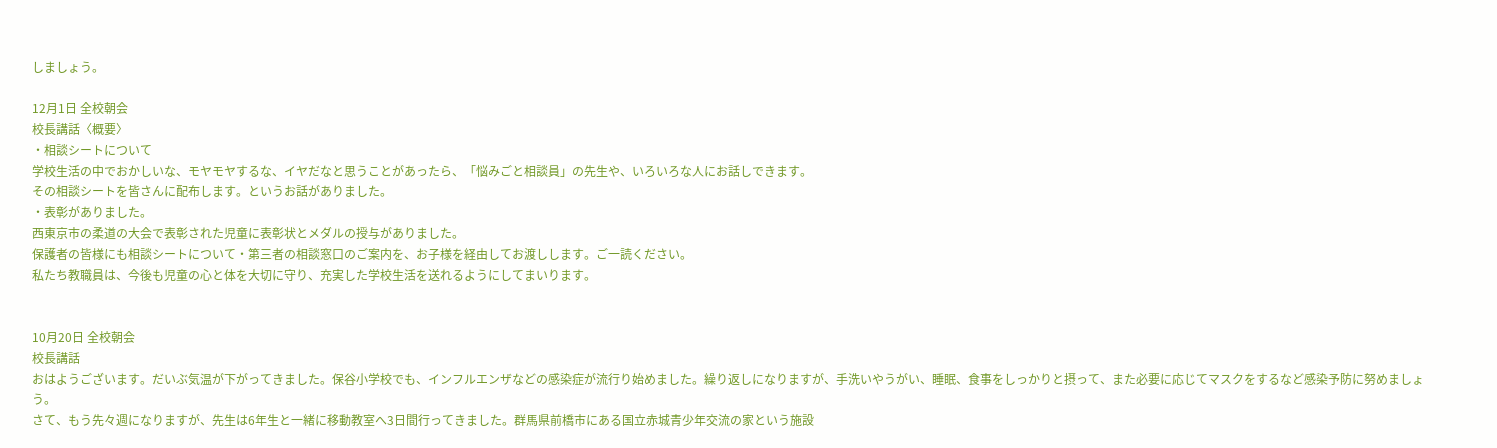しましょう。

12月1日 全校朝会
校長講話〈概要〉
・相談シートについて
学校生活の中でおかしいな、モヤモヤするな、イヤだなと思うことがあったら、「悩みごと相談員」の先生や、いろいろな人にお話しできます。
その相談シートを皆さんに配布します。というお話がありました。
・表彰がありました。
西東京市の柔道の大会で表彰された児童に表彰状とメダルの授与がありました。
保護者の皆様にも相談シートについて・第三者の相談窓口のご案内を、お子様を経由してお渡しします。ご一読ください。
私たち教職員は、今後も児童の心と体を大切に守り、充実した学校生活を送れるようにしてまいります。


10月20日 全校朝会
校長講話
おはようございます。だいぶ気温が下がってきました。保谷小学校でも、インフルエンザなどの感染症が流行り始めました。繰り返しになりますが、手洗いやうがい、睡眠、食事をしっかりと摂って、また必要に応じてマスクをするなど感染予防に努めましょう。
さて、もう先々週になりますが、先生は6年生と一緒に移動教室へ3日間行ってきました。群馬県前橋市にある国立赤城青少年交流の家という施設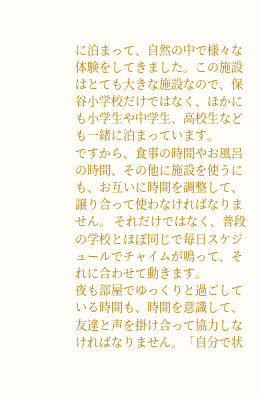に泊まって、自然の中で様々な体験をしてきました。この施設はとても大きな施設なので、保谷小学校だけではなく、ほかにも小学生や中学生、高校生なども一緒に泊まっています。
ですから、食事の時間やお風呂の時間、その他に施設を使うにも、お互いに時間を調整して、譲り合って使わなければなりません。 それだけではなく、普段の学校とほぼ同じで毎日スケジュールでチャイムが鳴って、それに合わせて動きます。
夜も部屋でゆっくりと過ごしている時間も、時間を意識して、友達と声を掛け合って協力しなければなりません。「自分で状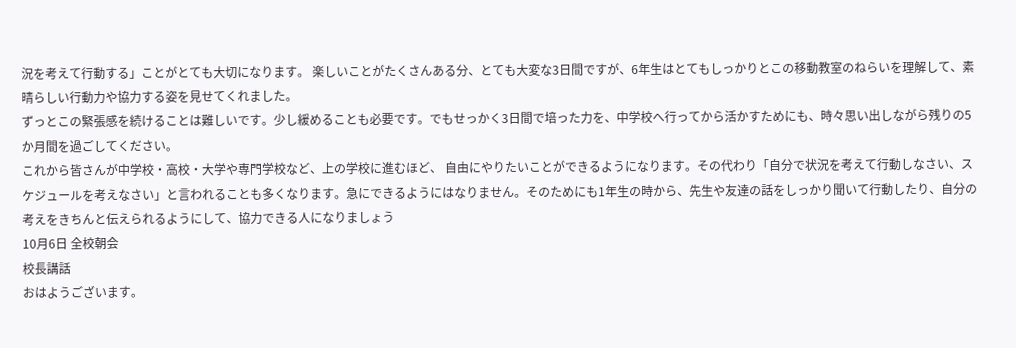況を考えて行動する」ことがとても大切になります。 楽しいことがたくさんある分、とても大変な3日間ですが、6年生はとてもしっかりとこの移動教室のねらいを理解して、素晴らしい行動力や協力する姿を見せてくれました。
ずっとこの緊張感を続けることは難しいです。少し緩めることも必要です。でもせっかく3日間で培った力を、中学校へ行ってから活かすためにも、時々思い出しながら残りの5か月間を過ごしてください。
これから皆さんが中学校・高校・大学や専門学校など、上の学校に進むほど、 自由にやりたいことができるようになります。その代わり「自分で状況を考えて行動しなさい、スケジュールを考えなさい」と言われることも多くなります。急にできるようにはなりません。そのためにも1年生の時から、先生や友達の話をしっかり聞いて行動したり、自分の考えをきちんと伝えられるようにして、協力できる人になりましょう
10月6日 全校朝会
校長講話
おはようございます。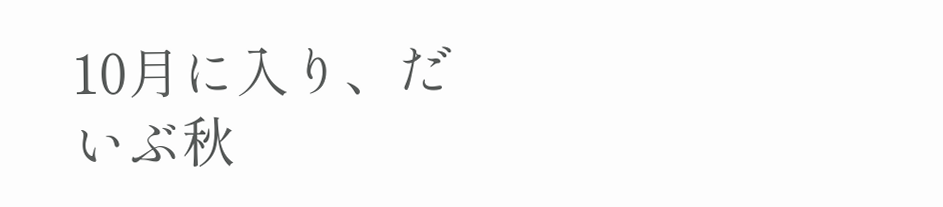10月に入り、だいぶ秋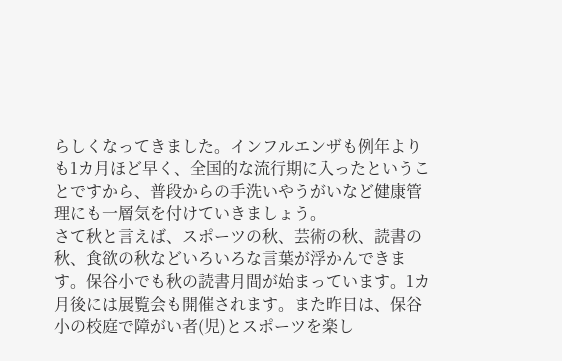らしくなってきました。インフルエンザも例年よりも1カ月ほど早く、全国的な流行期に入ったということですから、普段からの手洗いやうがいなど健康管理にも一層気を付けていきましょう。
さて秋と言えば、スポーツの秋、芸術の秋、読書の秋、食欲の秋などいろいろな言葉が浮かんできます。保谷小でも秋の読書月間が始まっています。1カ月後には展覧会も開催されます。また昨日は、保谷小の校庭で障がい者(児)とスポーツを楽し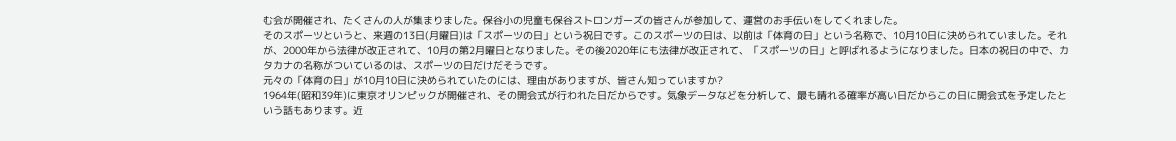む会が開催され、たくさんの人が集まりました。保谷小の児童も保谷ストロンガーズの皆さんが参加して、運営のお手伝いをしてくれました。
そのスポーツというと、来週の13日(月曜日)は「スポーツの日」という祝日です。このスポーツの日は、以前は「体育の日」という名称で、10月10日に決められていました。それが、2000年から法律が改正されて、10月の第2月曜日となりました。その後2020年にも法律が改正されて、「スポーツの日」と呼ばれるようになりました。日本の祝日の中で、カタカナの名称がついているのは、スポーツの日だけだそうです。
元々の「体育の日」が10月10日に決められていたのには、理由がありますが、皆さん知っていますか?
1964年(昭和39年)に東京オリンピックが開催され、その開会式が行われた日だからです。気象データなどを分析して、最も晴れる確率が高い日だからこの日に開会式を予定したという話もあります。近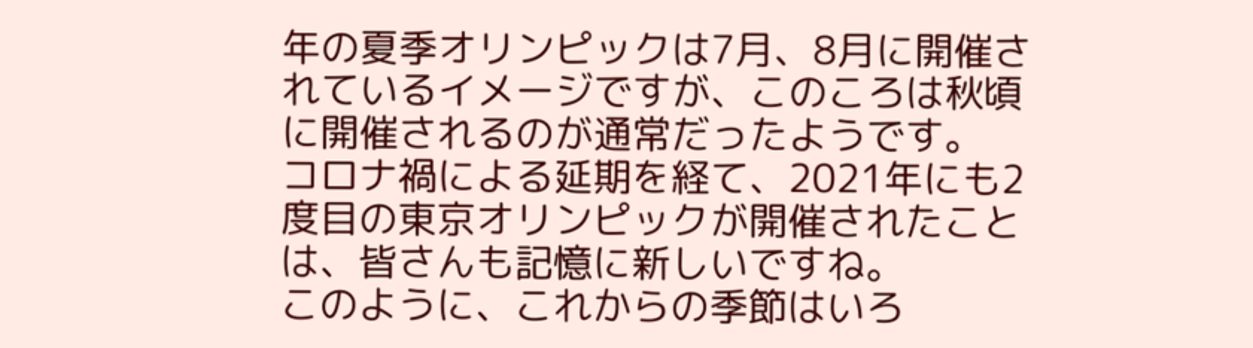年の夏季オリンピックは7月、8月に開催されているイメージですが、このころは秋頃に開催されるのが通常だったようです。
コロナ禍による延期を経て、2021年にも2度目の東京オリンピックが開催されたことは、皆さんも記憶に新しいですね。
このように、これからの季節はいろ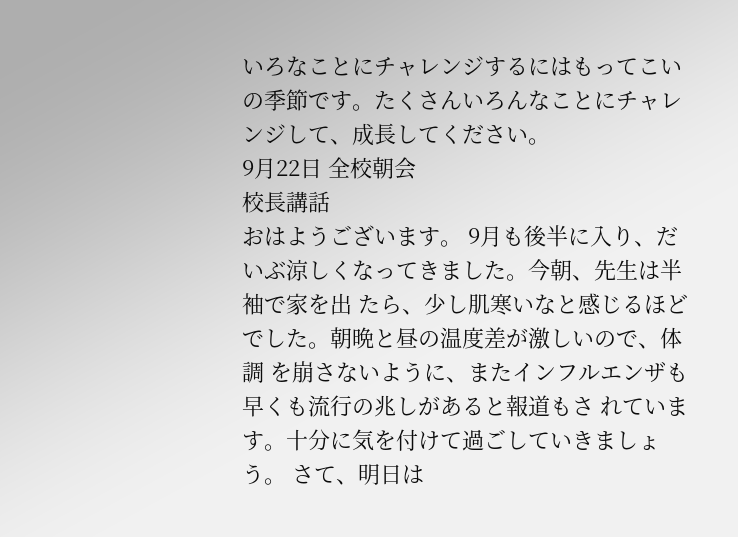いろなことにチャレンジするにはもってこいの季節です。たくさんいろんなことにチャレンジして、成長してください。
9月22日 全校朝会
校長講話
おはようございます。 9月も後半に入り、だいぶ涼しくなってきました。今朝、先生は半袖で家を出 たら、少し肌寒いなと感じるほどでした。朝晩と昼の温度差が激しいので、体調 を崩さないように、またインフルエンザも早くも流行の兆しがあると報道もさ れています。十分に気を付けて過ごしていきましょう。 さて、明日は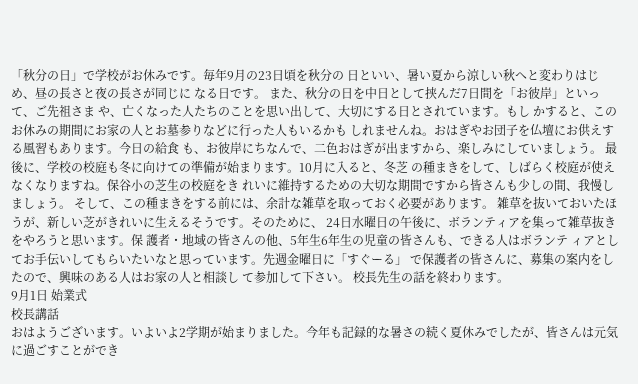「秋分の日」で学校がお休みです。毎年9月の23日頃を秋分の 日といい、暑い夏から涼しい秋へと変わりはじめ、昼の長さと夜の長さが同じに なる日です。 また、秋分の日を中日として挟んだ7日間を「お彼岸」といって、ご先祖さま や、亡くなった人たちのことを思い出して、大切にする日とされています。もし かすると、このお休みの期間にお家の人とお墓参りなどに行った人もいるかも しれませんね。おはぎやお団子を仏壇にお供えする風習もあります。今日の給食 も、お彼岸にちなんで、二色おはぎが出ますから、楽しみにしていましょう。 最後に、学校の校庭も冬に向けての準備が始まります。10月に入ると、冬芝 の種まきをして、しばらく校庭が使えなくなりますね。保谷小の芝生の校庭をき れいに維持するための大切な期間ですから皆さんも少しの間、我慢しましょう。 そして、この種まきをする前には、余計な雑草を取っておく必要があります。 雑草を抜いておいたほうが、新しい芝がきれいに生えるそうです。そのために、 24日水曜日の午後に、ボランティアを集って雑草抜きをやろうと思います。保 護者・地域の皆さんの他、5年生6年生の児童の皆さんも、できる人はボランテ ィアとしてお手伝いしてもらいたいなと思っています。先週金曜日に「すぐーる」 で保護者の皆さんに、募集の案内をしたので、興味のある人はお家の人と相談し て参加して下さい。 校長先生の話を終わります。
9月1日 始業式
校長講話
おはようございます。いよいよ2学期が始まりました。今年も記録的な暑さの続く夏休みでしたが、皆さんは元気に過ごすことができ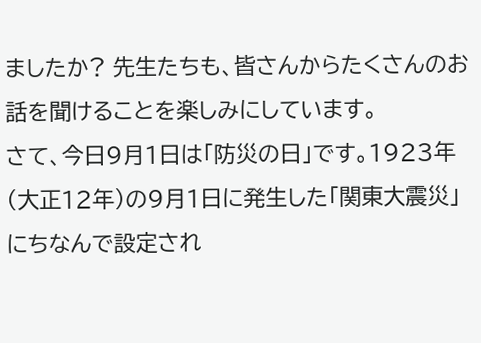ましたか? 先生たちも、皆さんからたくさんのお話を聞けることを楽しみにしています。
さて、今日9月1日は「防災の日」です。1923年(大正12年)の9月1日に発生した「関東大震災」にちなんで設定され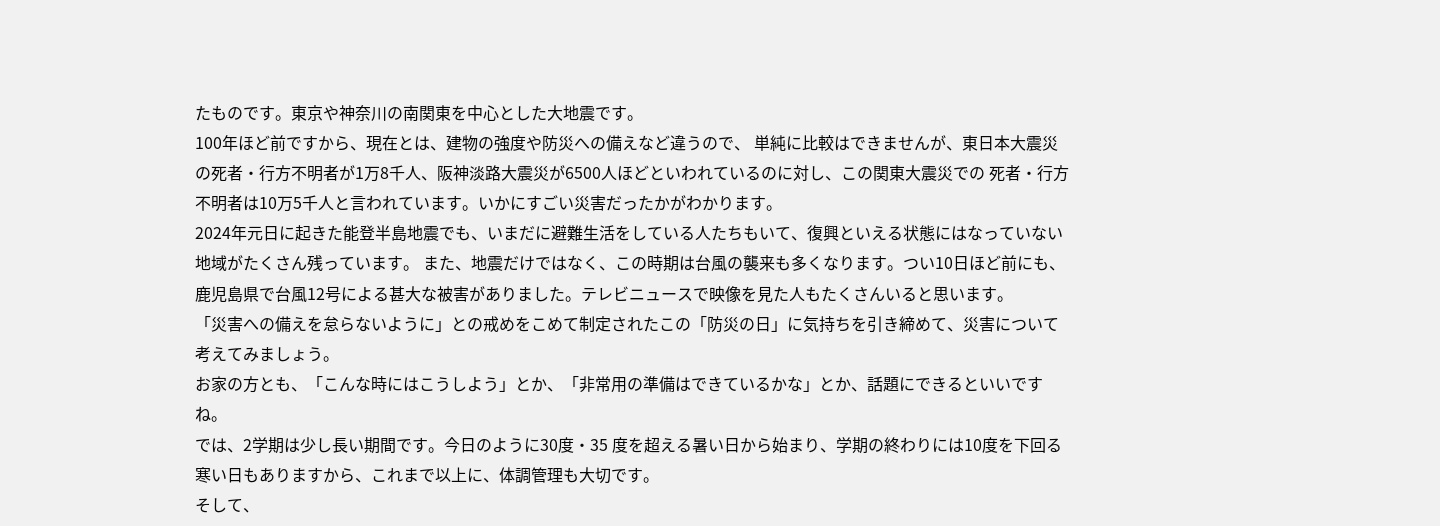たものです。東京や神奈川の南関東を中心とした大地震です。
100年ほど前ですから、現在とは、建物の強度や防災への備えなど違うので、 単純に比較はできませんが、東日本大震災の死者・行方不明者が1万8千人、阪神淡路大震災が6500人ほどといわれているのに対し、この関東大震災での 死者・行方不明者は10万5千人と言われています。いかにすごい災害だったかがわかります。
2024年元日に起きた能登半島地震でも、いまだに避難生活をしている人たちもいて、復興といえる状態にはなっていない地域がたくさん残っています。 また、地震だけではなく、この時期は台風の襲来も多くなります。つい10日ほど前にも、鹿児島県で台風12号による甚大な被害がありました。テレビニュースで映像を見た人もたくさんいると思います。
「災害への備えを怠らないように」との戒めをこめて制定されたこの「防災の日」に気持ちを引き締めて、災害について考えてみましょう。
お家の方とも、「こんな時にはこうしよう」とか、「非常用の準備はできているかな」とか、話題にできるといいですね。
では、2学期は少し長い期間です。今日のように30度・35 度を超える暑い日から始まり、学期の終わりには10度を下回る寒い日もありますから、これまで以上に、体調管理も大切です。
そして、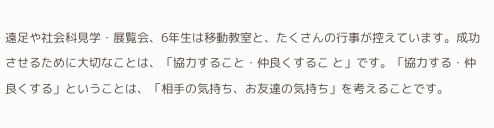遠足や社会科見学・展覧会、6年生は移動教室と、たくさんの行事が控えています。成功させるために大切なことは、「協力すること・仲良くするこ と」です。「協力する・仲良くする」ということは、「相手の気持ち、お友達の気持ち」を考えることです。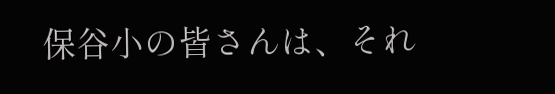保谷小の皆さんは、それ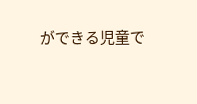ができる児童で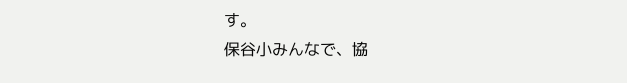す。
保谷小みんなで、協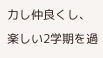力し仲良くし、楽しい2学期を過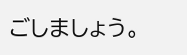ごしましょう。